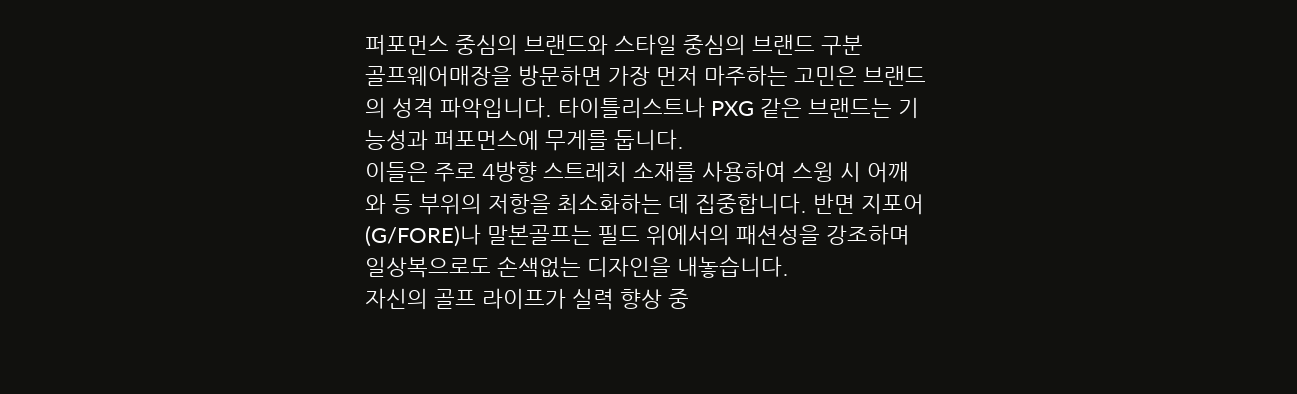퍼포먼스 중심의 브랜드와 스타일 중심의 브랜드 구분
골프웨어매장을 방문하면 가장 먼저 마주하는 고민은 브랜드의 성격 파악입니다. 타이틀리스트나 PXG 같은 브랜드는 기능성과 퍼포먼스에 무게를 둡니다.
이들은 주로 4방향 스트레치 소재를 사용하여 스윙 시 어깨와 등 부위의 저항을 최소화하는 데 집중합니다. 반면 지포어(G/FORE)나 말본골프는 필드 위에서의 패션성을 강조하며 일상복으로도 손색없는 디자인을 내놓습니다.
자신의 골프 라이프가 실력 향상 중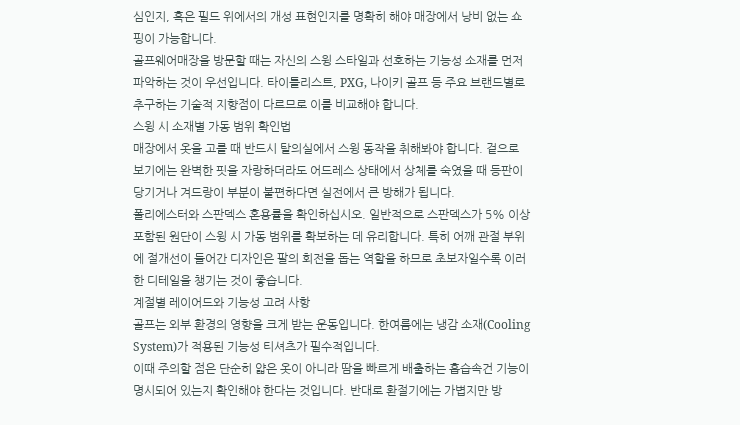심인지, 혹은 필드 위에서의 개성 표현인지를 명확히 해야 매장에서 낭비 없는 쇼핑이 가능합니다.
골프웨어매장을 방문할 때는 자신의 스윙 스타일과 선호하는 기능성 소재를 먼저 파악하는 것이 우선입니다. 타이틀리스트, PXG, 나이키 골프 등 주요 브랜드별로 추구하는 기술적 지향점이 다르므로 이를 비교해야 합니다.
스윙 시 소재별 가동 범위 확인법
매장에서 옷을 고를 때 반드시 탈의실에서 스윙 동작을 취해봐야 합니다. 겉으로 보기에는 완벽한 핏을 자랑하더라도 어드레스 상태에서 상체를 숙였을 때 등판이 당기거나 겨드랑이 부분이 불편하다면 실전에서 큰 방해가 됩니다.
폴리에스터와 스판덱스 혼용률을 확인하십시오. 일반적으로 스판덱스가 5% 이상 포함된 원단이 스윙 시 가동 범위를 확보하는 데 유리합니다. 특히 어깨 관절 부위에 절개선이 들어간 디자인은 팔의 회전을 돕는 역할을 하므로 초보자일수록 이러한 디테일을 챙기는 것이 좋습니다.
계절별 레이어드와 기능성 고려 사항
골프는 외부 환경의 영향을 크게 받는 운동입니다. 한여름에는 냉감 소재(Cooling System)가 적용된 기능성 티셔츠가 필수적입니다.
이때 주의할 점은 단순히 얇은 옷이 아니라 땀을 빠르게 배출하는 흡습속건 기능이 명시되어 있는지 확인해야 한다는 것입니다. 반대로 환절기에는 가볍지만 방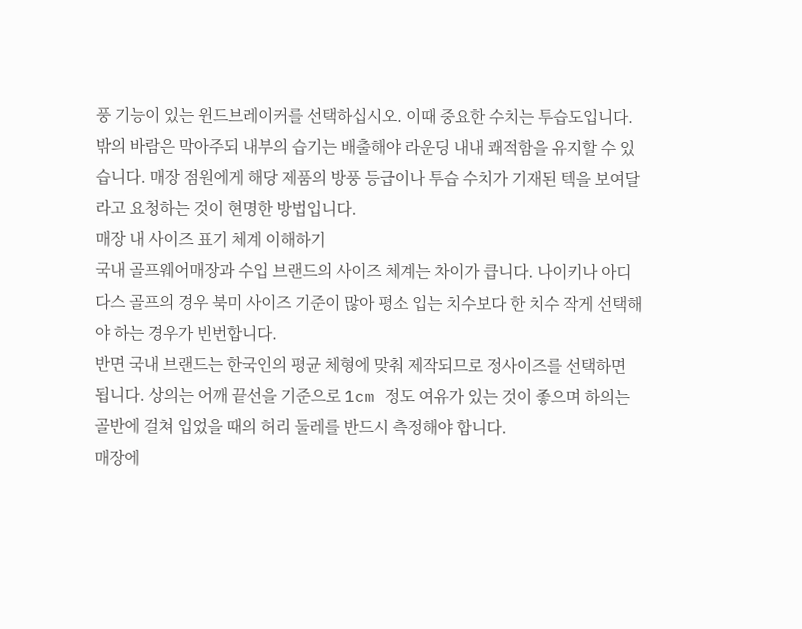풍 기능이 있는 윈드브레이커를 선택하십시오. 이때 중요한 수치는 투습도입니다.
밖의 바람은 막아주되 내부의 습기는 배출해야 라운딩 내내 쾌적함을 유지할 수 있습니다. 매장 점원에게 해당 제품의 방풍 등급이나 투습 수치가 기재된 텍을 보여달라고 요청하는 것이 현명한 방법입니다.
매장 내 사이즈 표기 체계 이해하기
국내 골프웨어매장과 수입 브랜드의 사이즈 체계는 차이가 큽니다. 나이키나 아디다스 골프의 경우 북미 사이즈 기준이 많아 평소 입는 치수보다 한 치수 작게 선택해야 하는 경우가 빈번합니다.
반면 국내 브랜드는 한국인의 평균 체형에 맞춰 제작되므로 정사이즈를 선택하면 됩니다. 상의는 어깨 끝선을 기준으로 1cm 정도 여유가 있는 것이 좋으며 하의는 골반에 걸쳐 입었을 때의 허리 둘레를 반드시 측정해야 합니다.
매장에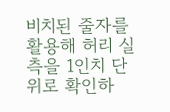비치된 줄자를 활용해 허리 실측을 1인치 단위로 확인하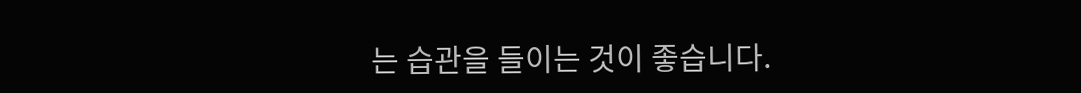는 습관을 들이는 것이 좋습니다.